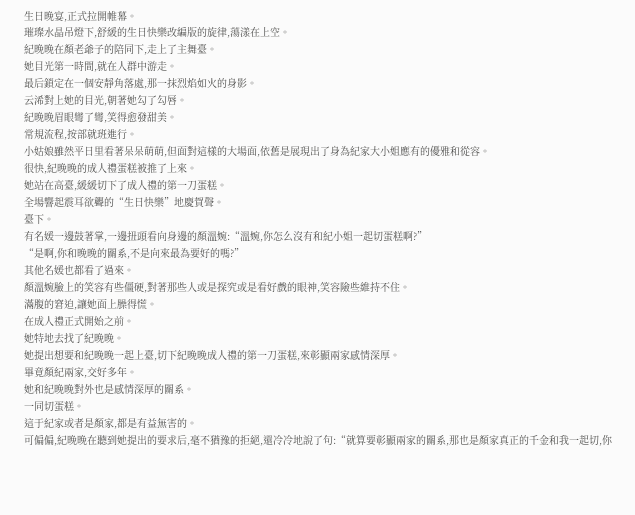生日晚宴,正式拉開帷幕。
璀璨水晶吊燈下,舒緩的生日快樂改編版的旋律,蕩漾在上空。
紀晚晚在顏老爺子的陪同下,走上了主舞臺。
她目光第一時間,就在人群中游走。
最后鎖定在一個安靜角落處,那一抹烈焰如火的身影。
云浠對上她的目光,朝著她勾了勾唇。
紀晚晚眉眼彎了彎,笑得愈發甜美。
常規流程,按部就班進行。
小姑娘雖然平日里看著呆呆萌萌,但面對這樣的大場面,依舊是展現出了身為紀家大小姐應有的優雅和從容。
很快,紀晚晚的成人禮蛋糕被推了上來。
她站在高臺,緩緩切下了成人禮的第一刀蛋糕。
全場響起震耳欲聾的“生日快樂”地慶賀聲。
臺下。
有名媛一邊鼓著掌,一邊扭頭看向身邊的顏溫婉:“溫婉,你怎么沒有和紀小姐一起切蛋糕啊?”
“是啊,你和晚晚的關系,不是向來最為要好的嗎?”
其他名媛也都看了過來。
顏溫婉臉上的笑容有些僵硬,對著那些人或是探究或是看好戲的眼神,笑容險些維持不住。
滿腹的窘迫,讓她面上臊得慌。
在成人禮正式開始之前。
她特地去找了紀晚晚。
她提出想要和紀晚晚一起上臺,切下紀晚晚成人禮的第一刀蛋糕,來彰顯兩家感情深厚。
畢竟顏紀兩家,交好多年。
她和紀晚晚對外也是感情深厚的關系。
一同切蛋糕。
這于紀家或者是顏家,都是有益無害的。
可偏偏,紀晚晚在聽到她提出的要求后,毫不猶豫的拒絕,還冷冷地說了句:“就算要彰顯兩家的關系,那也是顏家真正的千金和我一起切,你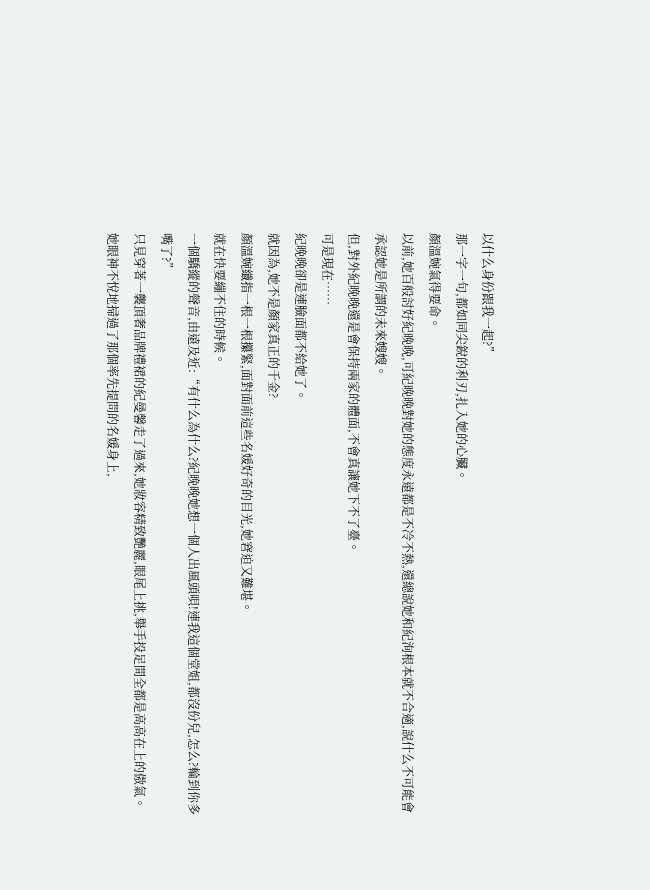以什么身份跟我一起?”
那一字一句,都如同尖銳的利刃,扎入她的心臟。
顏溫婉氣得要命。
以前,她百般討好紀晚晚,可紀晚晚對她的態度永遠都是不冷不熱,還總說她和紀洵根本就不合適,說什么不可能會承認她是所謂的未來嫂嫂。
但,對外紀晚晚還是會保持兩家的體面,不會真讓她下不了臺。
可是現在……
紀晚晚卻是連臉面都不給她了。
就因為,她不是顏家真正的千金?
顏溫婉纖指一根一根攥緊,面對面前這些名媛好奇的目光,她窘迫又難堪。
就在快要繃不住的時候。
一個驕縱的聲音,由遠及近:“有什么為什么?紀晚晚她想一個人出風頭唄!連我這個堂姐,都沒份兒,怎么?輪到你多嘴了?”
只見穿著一襲頂奢品牌禮裙的紀曼馨走了過來,她妝容精致艷麗,眼尾上挑,舉手投足間全都是高高在上的傲氣。
她眼神不悅地掃過了那個率先提問的名媛身上,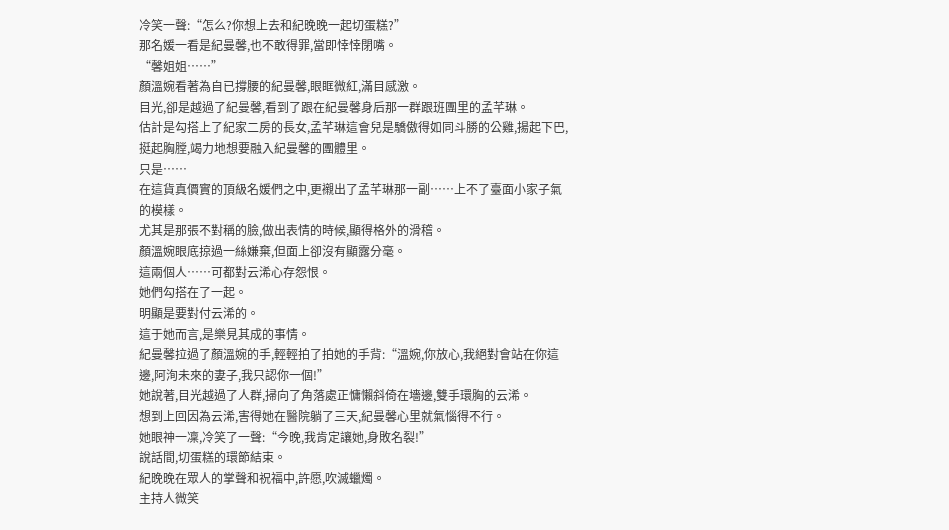冷笑一聲:“怎么?你想上去和紀晚晚一起切蛋糕?”
那名媛一看是紀曼馨,也不敢得罪,當即悻悻閉嘴。
“馨姐姐……”
顏溫婉看著為自已撐腰的紀曼馨,眼眶微紅,滿目感激。
目光,卻是越過了紀曼馨,看到了跟在紀曼馨身后那一群跟班團里的孟芊琳。
估計是勾搭上了紀家二房的長女,孟芊琳這會兒是驕傲得如同斗勝的公雞,揚起下巴,挺起胸膛,竭力地想要融入紀曼馨的團體里。
只是……
在這貨真價實的頂級名媛們之中,更襯出了孟芊琳那一副……上不了臺面小家子氣的模樣。
尤其是那張不對稱的臉,做出表情的時候,顯得格外的滑稽。
顏溫婉眼底掠過一絲嫌棄,但面上卻沒有顯露分毫。
這兩個人……可都對云浠心存怨恨。
她們勾搭在了一起。
明顯是要對付云浠的。
這于她而言,是樂見其成的事情。
紀曼馨拉過了顏溫婉的手,輕輕拍了拍她的手背:“溫婉,你放心,我絕對會站在你這邊,阿洵未來的妻子,我只認你一個!”
她說著,目光越過了人群,掃向了角落處正慵懶斜倚在墻邊,雙手環胸的云浠。
想到上回因為云浠,害得她在醫院躺了三天,紀曼馨心里就氣惱得不行。
她眼神一凜,冷笑了一聲:“今晚,我肯定讓她,身敗名裂!”
說話間,切蛋糕的環節結束。
紀晚晚在眾人的掌聲和祝福中,許愿,吹滅蠟燭。
主持人微笑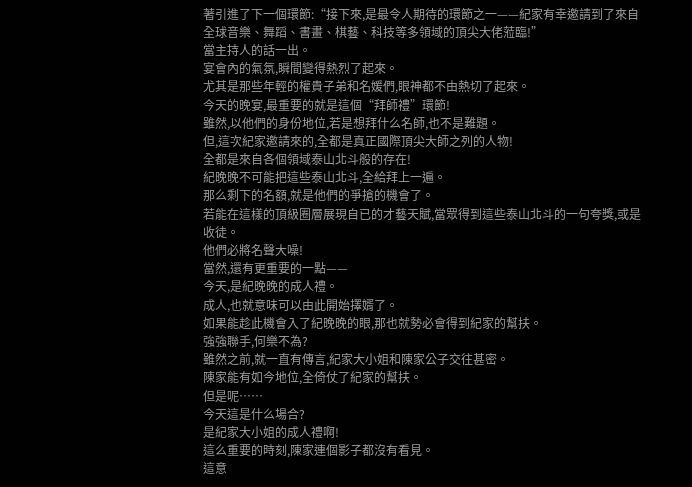著引進了下一個環節:“接下來,是最令人期待的環節之一——紀家有幸邀請到了來自全球音樂、舞蹈、書畫、棋藝、科技等多領域的頂尖大佬蒞臨!”
當主持人的話一出。
宴會內的氣氛,瞬間變得熱烈了起來。
尤其是那些年輕的權貴子弟和名媛們,眼神都不由熱切了起來。
今天的晚宴,最重要的就是這個“拜師禮”環節!
雖然,以他們的身份地位,若是想拜什么名師,也不是難題。
但,這次紀家邀請來的,全都是真正國際頂尖大師之列的人物!
全都是來自各個領域泰山北斗般的存在!
紀晚晚不可能把這些泰山北斗,全給拜上一遍。
那么剩下的名額,就是他們的爭搶的機會了。
若能在這樣的頂級圈層展現自已的才藝天賦,當眾得到這些泰山北斗的一句夸獎,或是收徒。
他們必將名聲大噪!
當然,還有更重要的一點——
今天,是紀晚晚的成人禮。
成人,也就意味可以由此開始擇婿了。
如果能趁此機會入了紀晚晚的眼,那也就勢必會得到紀家的幫扶。
強強聯手,何樂不為?
雖然之前,就一直有傳言,紀家大小姐和陳家公子交往甚密。
陳家能有如今地位,全倚仗了紀家的幫扶。
但是呢……
今天這是什么場合?
是紀家大小姐的成人禮啊!
這么重要的時刻,陳家連個影子都沒有看見。
這意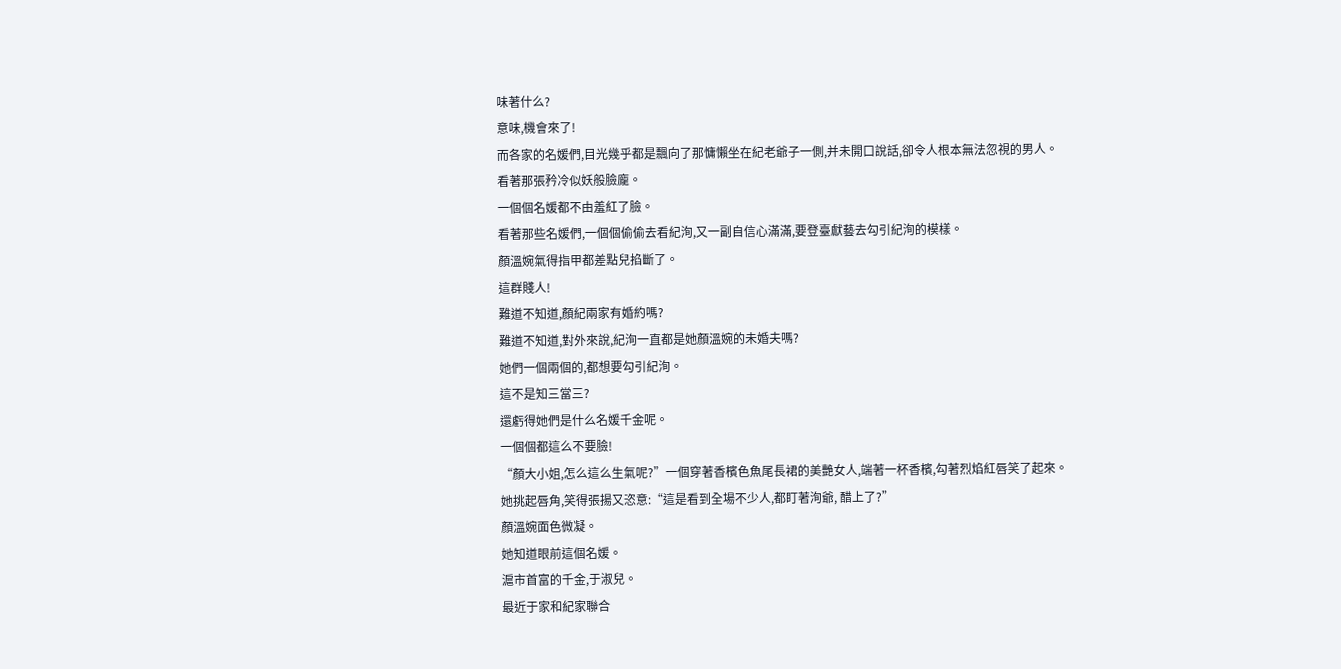味著什么?
意味,機會來了!
而各家的名媛們,目光幾乎都是飄向了那慵懶坐在紀老爺子一側,并未開口說話,卻令人根本無法忽視的男人。
看著那張矜冷似妖般臉龐。
一個個名媛都不由羞紅了臉。
看著那些名媛們,一個個偷偷去看紀洵,又一副自信心滿滿,要登臺獻藝去勾引紀洵的模樣。
顏溫婉氣得指甲都差點兒掐斷了。
這群賤人!
難道不知道,顏紀兩家有婚約嗎?
難道不知道,對外來說,紀洵一直都是她顏溫婉的未婚夫嗎?
她們一個兩個的,都想要勾引紀洵。
這不是知三當三?
還虧得她們是什么名媛千金呢。
一個個都這么不要臉!
“顏大小姐,怎么這么生氣呢?”一個穿著香檳色魚尾長裙的美艷女人,端著一杯香檳,勾著烈焰紅唇笑了起來。
她挑起唇角,笑得張揚又恣意:“這是看到全場不少人,都盯著洵爺, 醋上了?”
顏溫婉面色微凝。
她知道眼前這個名媛。
滬市首富的千金,于淑兒。
最近于家和紀家聯合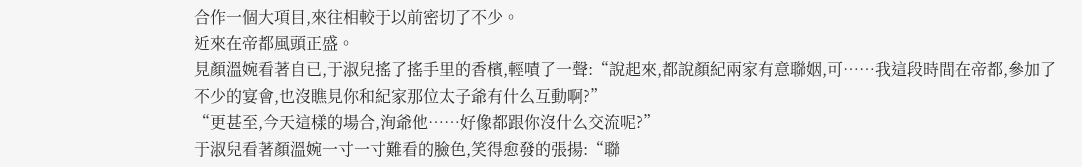合作一個大項目,來往相較于以前密切了不少。
近來在帝都風頭正盛。
見顏溫婉看著自已,于淑兒搖了搖手里的香檳,輕嘖了一聲:“說起來,都說顏紀兩家有意聯姻,可……我這段時間在帝都,參加了不少的宴會,也沒瞧見你和紀家那位太子爺有什么互動啊?”
“更甚至,今天這樣的場合,洵爺他……好像都跟你沒什么交流呢?”
于淑兒看著顏溫婉一寸一寸難看的臉色,笑得愈發的張揚:“聯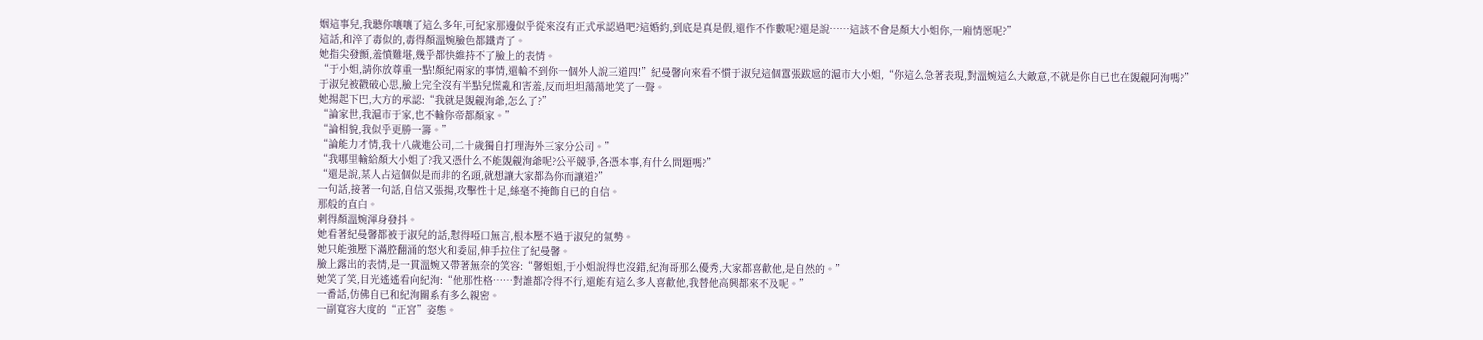姻這事兒,我聽你嚷嚷了這么多年,可紀家那邊似乎從來沒有正式承認過吧?這婚約,到底是真是假,還作不作數呢?還是說……這該不會是顏大小姐你,一廂情愿呢?”
這話,和淬了毒似的,毒得顏溫婉臉色都鐵青了。
她指尖發顫,羞憤難堪,幾乎都快維持不了臉上的表情。
“于小姐,請你放尊重一點!顏紀兩家的事情,還輪不到你一個外人說三道四!”紀曼馨向來看不慣于淑兒這個囂張跋扈的滬市大小姐,“你這么急著表現,對溫婉這么大敵意,不就是你自已也在覬覦阿洵嗎?”
于淑兒被戳破心思,臉上完全沒有半點兒慌亂和害羞,反而坦坦蕩蕩地笑了一聲。
她揚起下巴,大方的承認:“我就是覬覦洵爺,怎么了?”
“論家世,我滬市于家,也不輸你帝都顏家。”
“論相貌,我似乎更勝一籌。”
“論能力才情,我十八歲進公司,二十歲獨自打理海外三家分公司。”
“我哪里輸給顏大小姐了?我又憑什么不能覬覦洵爺呢?公平競爭,各憑本事,有什么問題嗎?”
“還是說,某人占這個似是而非的名頭,就想讓大家都為你而讓道?”
一句話,接著一句話,自信又張揚,攻擊性十足,絲毫不掩飾自已的自信。
那般的直白。
刺得顏溫婉渾身發抖。
她看著紀曼馨都被于淑兒的話,懟得啞口無言,根本壓不過于淑兒的氣勢。
她只能強壓下滿腔翻涌的怒火和委屈,伸手拉住了紀曼馨。
臉上露出的表情,是一貫溫婉又帶著無奈的笑容:“馨姐姐,于小姐說得也沒錯,紀洵哥那么優秀,大家都喜歡他,是自然的。”
她笑了笑,目光遙遙看向紀洵:“他那性格……對誰都冷得不行,還能有這么多人喜歡他,我替他高興都來不及呢。”
一番話,仿佛自已和紀洵關系有多么親密。
一副寬容大度的“正宮”姿態。